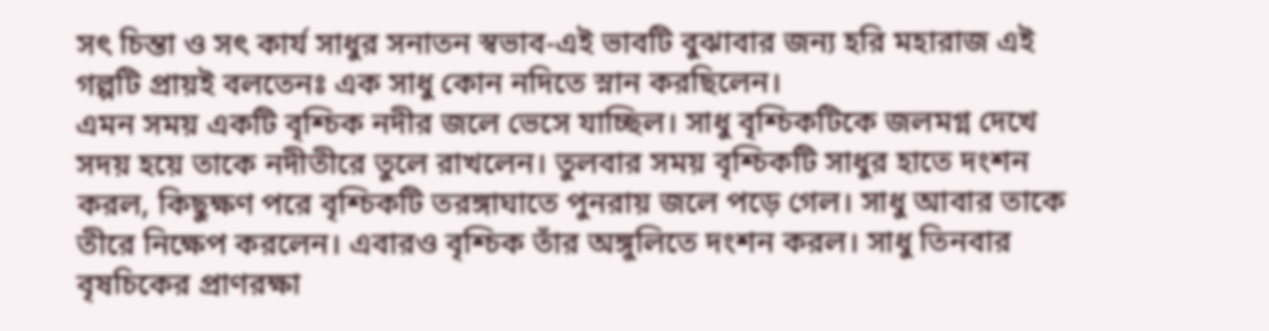সৎ চিন্তা ও সৎ কার্য সাধুর সনাতন স্বভাব-এই ভাবটি বুঝাবার জন্য হরি মহারাজ এই গল্পটি প্রায়ই বলতেনঃ এক সাধু কোন নদিতে স্নান করছিলেন।
এমন সময় একটি বৃশ্চিক নদীর জলে ভেসে যাচ্ছিল। সাধু বৃশ্চিকটিকে জলমগ্ন দেখে সদয় হয়ে তাকে নদীতীরে তুলে রাখলেন। তুলবার সময় বৃশ্চিকটি সাধুর হাতে দংশন করল, কিছুক্ষণ পরে বৃশ্চিকটি তরঙ্গাঘাতে পুনরায় জলে পড়ে গেল। সাধু আবার তাকে তীরে নিক্ষেপ করলেন। এবারও বৃশ্চিক তাঁর অঙ্গুলিতে দংশন করল। সাধু তিনবার বৃষচিকের প্রাণরক্ষা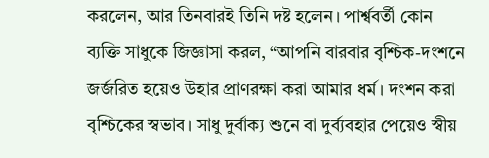করলেন, আর তিনবারই তিনি দষ্ট হলেন। পার্শ্ববর্তী কোন ব্যক্তি সাধুকে জিজ্ঞাসা করল, “আপনি বারবার বৃশ্চিক-দংশনে জর্জরিত হয়েও উহার প্রাণরক্ষা করা আমার ধর্ম। দংশন করা বৃশ্চিকের স্বভাব। সাধু দুর্বাক্য শুনে বা দুর্ব্যবহার পেয়েও স্বীয়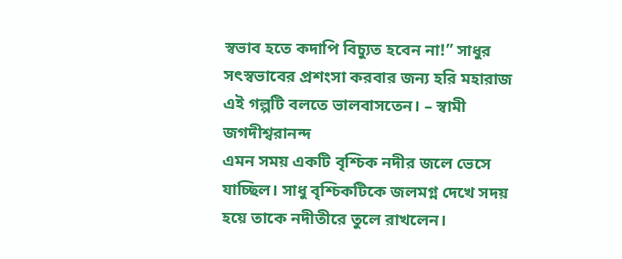স্বভাব হতে কদাপি বিচ্যুত হবেন না!” সাধুর সৎস্বভাবের প্রশংসা করবার জন্য হরি মহারাজ এই গল্পটি বলতে ভালবাসতেন। – স্বামী জগদীশ্বরানন্দ
এমন সময় একটি বৃশ্চিক নদীর জলে ভেসে যাচ্ছিল। সাধু বৃশ্চিকটিকে জলমগ্ন দেখে সদয় হয়ে তাকে নদীতীরে তুলে রাখলেন।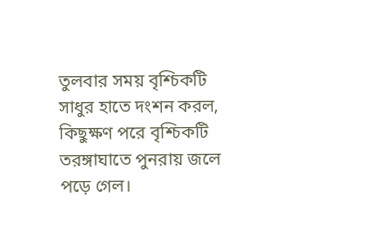তুলবার সময় বৃশ্চিকটি সাধুর হাতে দংশন করল, কিছুক্ষণ পরে বৃশ্চিকটি তরঙ্গাঘাতে পুনরায় জলে পড়ে গেল।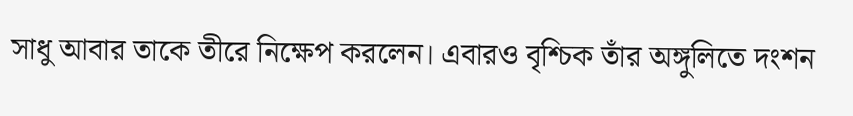সাধু আবার তাকে তীরে নিক্ষেপ করলেন। এবারও বৃশ্চিক তাঁর অঙ্গুলিতে দংশন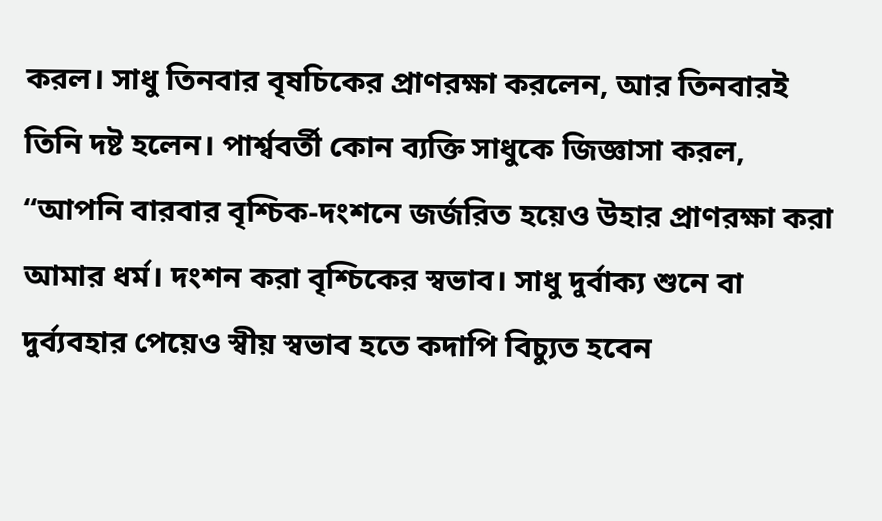করল। সাধু তিনবার বৃষচিকের প্রাণরক্ষা করলেন, আর তিনবারই তিনি দষ্ট হলেন। পার্শ্ববর্তী কোন ব্যক্তি সাধুকে জিজ্ঞাসা করল, “আপনি বারবার বৃশ্চিক-দংশনে জর্জরিত হয়েও উহার প্রাণরক্ষা করা আমার ধর্ম। দংশন করা বৃশ্চিকের স্বভাব। সাধু দুর্বাক্য শুনে বা দুর্ব্যবহার পেয়েও স্বীয় স্বভাব হতে কদাপি বিচ্যুত হবেন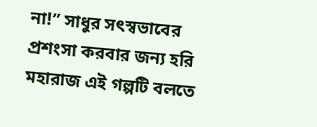না!” সাধুর সৎস্বভাবের প্রশংসা করবার জন্য হরি মহারাজ এই গল্পটি বলতে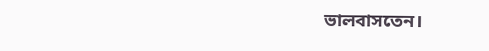ভালবাসতেন।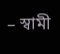– স্বামী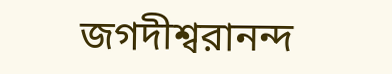জগদীশ্বরানন্দ